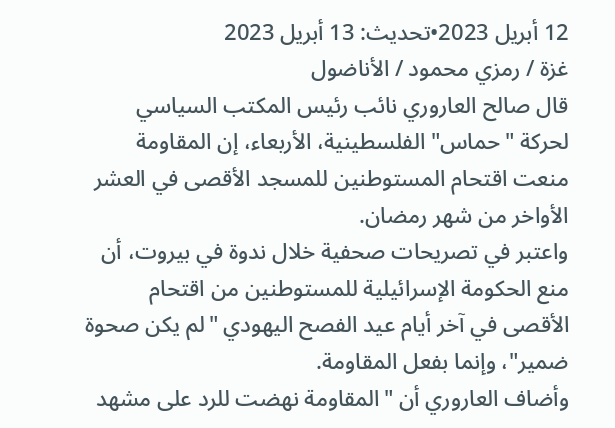12 أبريل 2023•تحديث: 13 أبريل 2023
غزة / رمزي محمود / الأناضول
قال صالح العاروري نائب رئيس المكتب السياسي لحركة "حماس" الفلسطينية، الأربعاء، إن المقاومة منعت اقتحام المستوطنين للمسجد الأقصى في العشر الأواخر من شهر رمضان.
واعتبر في تصريحات صحفية خلال ندوة في بيروت، أن منع الحكومة الإسرائيلية للمستوطنين من اقتحام الأقصى في آخر أيام عيد الفصح اليهودي "لم يكن صحوة ضمير"، وإنما بفعل المقاومة.
وأضاف العاروري أن "المقاومة نهضت للرد على مشهد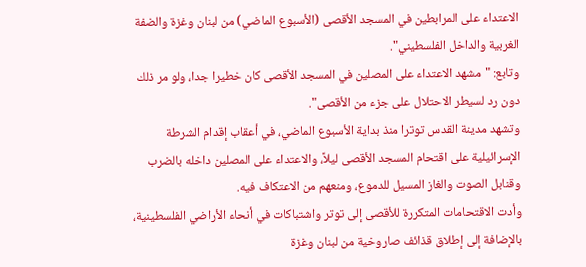الاعتداء على المرابطين في المسجد الأقصى (الأسبوع الماضي) من لبنان وغزة والضفة الغربية والداخل الفلسطيني".
وتابع: "مشهد الاعتداء على المصلين في المسجد الأقصى كان خطيرا جدا، ولو مر ذلك دون رد لسيطر الاحتلال على جزء من الأقصى".
وتشهد مدينة القدس توترا منذ بداية الأسبوع الماضي، في أعقاب إقدام الشرطة الإسرائيلية على اقتحام المسجد الأقصى ليلاً، والاعتداء على المصلين داخله بالضرب وقنابل الصوت والغاز المسيل للدموع، ومنعهم من الاعتكاف فيه.
وأدت الاقتحامات المتكررة للأقصى إلى توتر واشتباكات في أنحاء الأراضي الفلسطينية، بالإضافة إلى إطلاق قذائف صاروخية من لبنان وغزة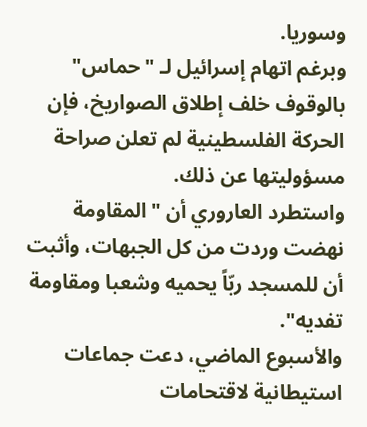وسوريا.
وبرغم اتهام إسرائيل لـ "حماس" بالوقوف خلف إطلاق الصواريخ، فإن الحركة الفلسطينية لم تعلن صراحة مسؤوليتها عن ذلك.
واستطرد العاروري أن "المقاومة نهضت وردت من كل الجبهات، وأثبت أن للمسجد ربّاً يحميه وشعبا ومقاومة تفديه".
والأسبوع الماضي، دعت جماعات استيطانية لاقتحامات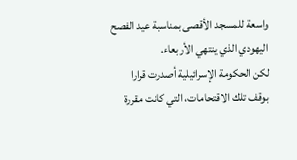واسعة للمسجد الأقصى بمناسبة عيد الفصح اليهودي الذي ينتهي الأربعاء.
لكن الحكومة الإسرائيلية أصدرت قرارا بوقف تلك الاقتحامات، التي كانت مقررة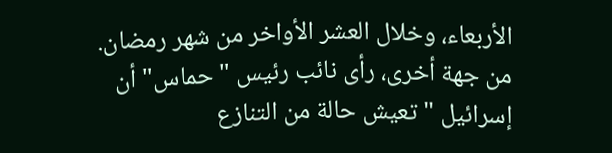الأربعاء، وخلال العشر الأواخر من شهر رمضان.
من جهة أخرى، رأى نائب رئيس "حماس" أن إسرائيل "تعيش حالة من التنازع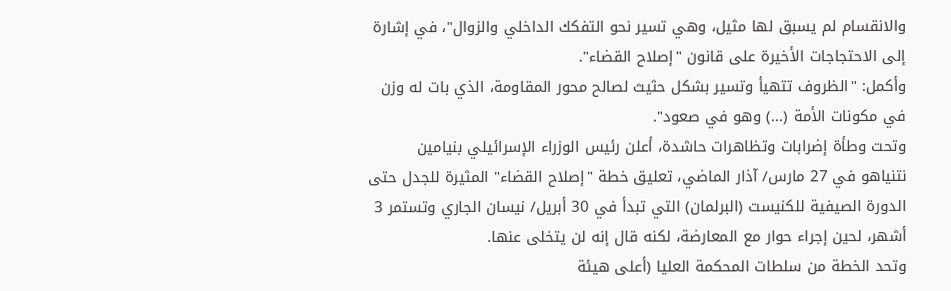والانقسام لم يسبق لها مثيل، وهي تسير نحو التفكك الداخلي والزوال"، في إشارة إلى الاحتجاجات الأخيرة على قانون "إصلاح القضاء".
وأكمل: "الظروف تتهيأ وتسير بشكل حثيث لصالح محور المقاومة، الذي بات له وزن في مكونات الأمة (...) وهو في صعود".
وتحت وطأة إضرابات وتظاهرات حاشدة، أعلن رئيس الوزراء الإسرائيلي بنيامين نتنياهو في 27 مارس/ آذار الماضي، تعليق خطة "إصلاح القضاء" المثيرة للجدل حتى الدورة الصيفية للكنيست (البرلمان) التي تبدأ في 30 أبريل/ نيسان الجاري وتستمر 3 أشهر، لحين إجراء حوار مع المعارضة، لكنه قال إنه لن يتخلى عنها.
وتحد الخطة من سلطات المحكمة العليا (أعلى هيئة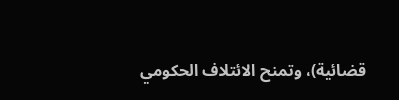قضائية)، وتمنح الائتلاف الحكومي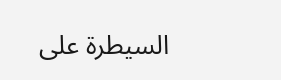السيطرة على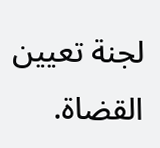لجنة تعيين القضاة.